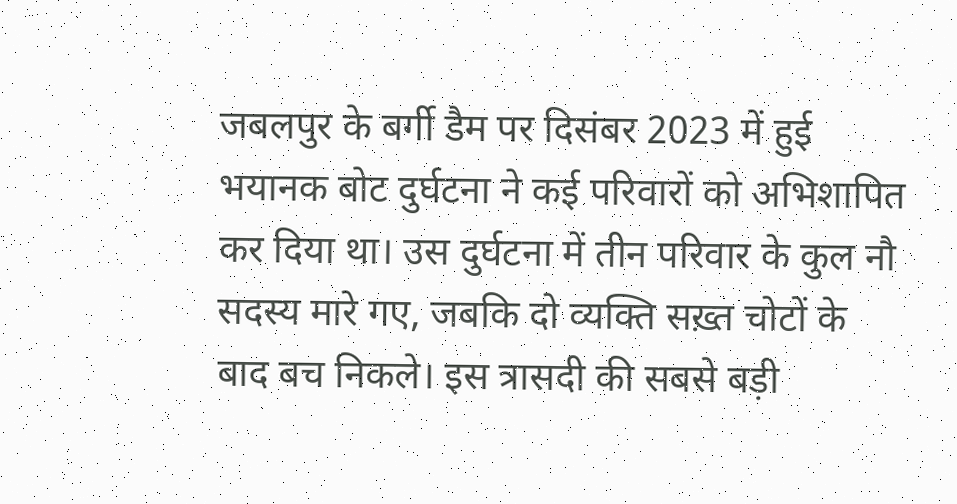जबलपुर के बर्गी डैम पर दिसंबर 2023 में हुई भयानक बोट दुर्घटना ने कई परिवारों को अभिशापित कर दिया था। उस दुर्घटना में तीन परिवार के कुल नौ सदस्य मारे गए, जबकि दो व्यक्ति सख़्त चोटों के बाद बच निकले। इस त्रासदी की सबसे बड़ी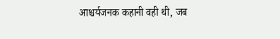आश्चर्यजनक कहानी वही थी, जब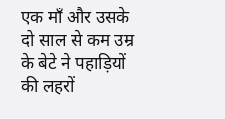एक माँ और उसके दो साल से कम उम्र के बेटे ने पहाड़ियों की लहरों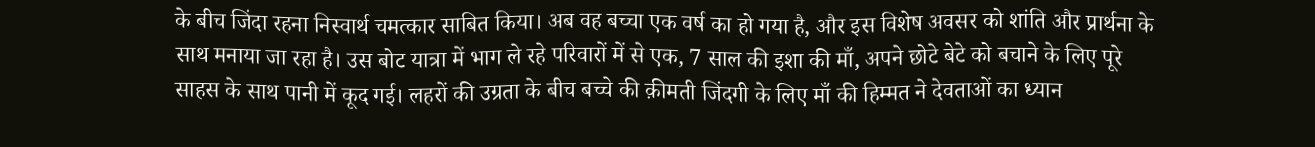के बीच जिंदा रहना निस्वार्थ चमत्कार साबित किया। अब वह बच्चा एक वर्ष का हो गया है, और इस विशेष अवसर को शांति और प्रार्थना के साथ मनाया जा रहा है। उस बोट यात्रा में भाग ले रहे परिवारों में से एक, 7 साल की इशा की माँ, अपने छोटे बेटे को बचाने के लिए पूरे साहस के साथ पानी में कूद गई। लहरों की उग्रता के बीच बच्चे की क़ीमती जिंदगी के लिए माँ की हिम्मत ने देवताओं का ध्यान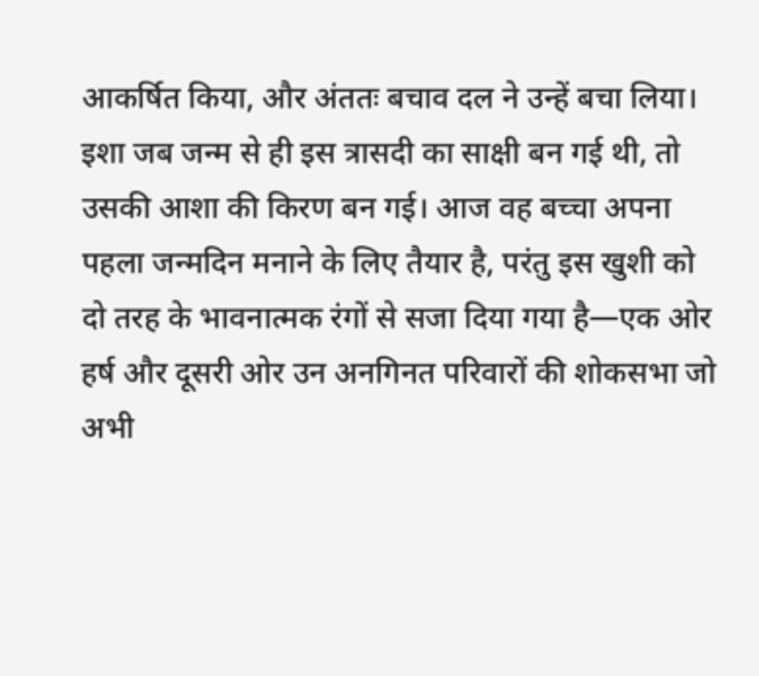आकर्षित किया, और अंततः बचाव दल ने उन्हें बचा लिया। इशा जब जन्म से ही इस त्रासदी का साक्षी बन गई थी, तो उसकी आशा की किरण बन गई। आज वह बच्चा अपना पहला जन्मदिन मनाने के लिए तैयार है, परंतु इस खुशी को दो तरह के भावनात्मक रंगों से सजा दिया गया है—एक ओर हर्ष और दूसरी ओर उन अनगिनत परिवारों की शोकसभा जो अभी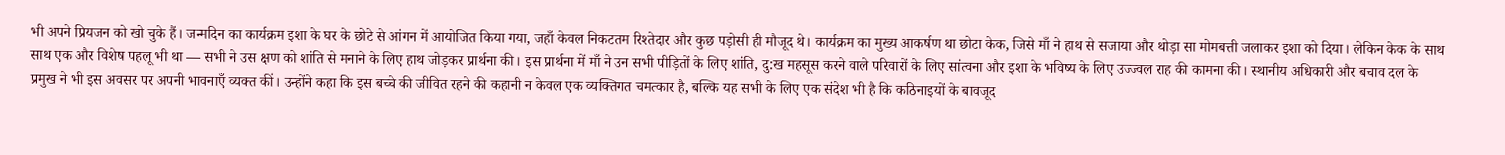भी अपने प्रियजन को खो चुके हैं। जन्मदिन का कार्यक्रम इशा के घर के छोटे से आंगन में आयोजित किया गया, जहाँ केवल निकटतम रिश्तेदार और कुछ पड़ोसी ही मौजूद थे। कार्यक्रम का मुख्य आकर्षण था छोटा केक, जिसे माँ ने हाथ से सजाया और थोड़ा सा मोमबत्ती जलाकर इशा को दिया। लेकिन केक के साथ साथ एक और विशेष पहलू भी था — सभी ने उस क्षण को शांति से मनाने के लिए हाथ जोड़कर प्रार्थना की। इस प्रार्थना में माँ ने उन सभी पीड़ितों के लिए शांति, दु:ख महसूस करने वाले परिवारों के लिए सांत्वना और इशा के भविष्य के लिए उज्ज्वल राह की कामना की। स्थानीय अधिकारी और बचाव दल के प्रमुख ने भी इस अवसर पर अपनी भावनाएँ व्यक्त कीं। उन्होंने कहा कि इस बच्चे की जीवित रहने की कहानी न केवल एक व्यक्तिगत चमत्कार है, बल्कि यह सभी के लिए एक संदेश भी है कि कठिनाइयों के बावजूद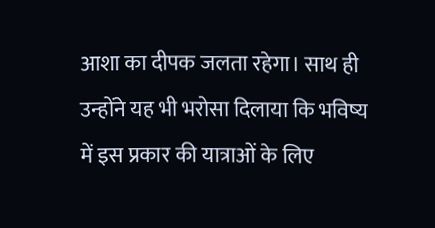आशा का दीपक जलता रहेगा। साथ ही उन्होंने यह भी भरोसा दिलाया कि भविष्य में इस प्रकार की यात्राओं के लिए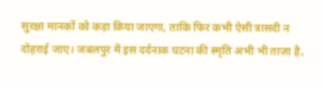सुरक्षा मानकों को कड़ा किया जाएगा, ताकि फिर कभी ऐसी त्रासदी न दोहराई जाए। जबलपुर में इस दर्दनाक घटना की स्मृति अभी भी ताज़ा है,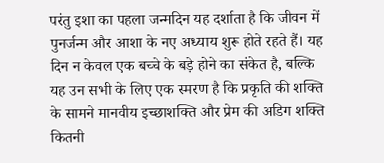परंतु इशा का पहला जन्मदिन यह दर्शाता है कि जीवन में पुनर्जन्म और आशा के नए अध्याय शुरू होते रहते हैं। यह दिन न केवल एक बच्चे के बड़े होने का संकेत है, बल्कि यह उन सभी के लिए एक स्मरण है कि प्रकृति की शक्ति के सामने मानवीय इच्छाशक्ति और प्रेम की अडिग शक्ति कितनी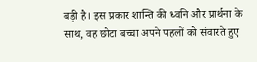बड़ी है। इस प्रकार शान्ति की ध्वनि और प्रार्थना के साथ, वह छोटा बच्चा अपने पहलों को संवारते हुए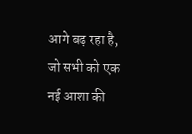आगे बढ़ रहा है, जो सभी को एक नई आशा की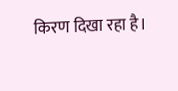किरण दिखा रहा है।